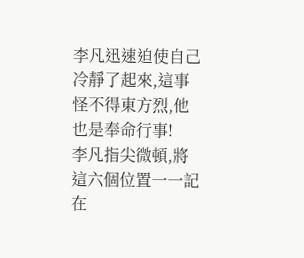李凡迅速迫使自己冷靜了起來,這事怪不得東方烈,他也是奉命行事!
李凡指尖微頓,將這六個位置一一記在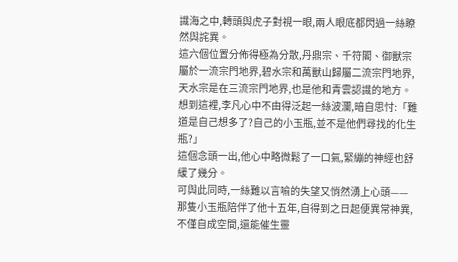識海之中,轉頭與虎子對視一眼,兩人眼底都閃過一絲瞭然與詫異。
這六個位置分佈得極為分散,丹鼎宗、千符閣、御獸宗屬於一流宗門地界,碧水宗和萬獸山歸屬二流宗門地界,天水宗是在三流宗門地界,也是他和青雲認識的地方。
想到這裡,李凡心中不由得泛起一絲波瀾,暗自思忖:「難道是自己想多了?自己的小玉瓶,並不是他們尋找的化生瓶?」
這個念頭一出,他心中略微鬆了一口氣,緊繃的神經也舒緩了幾分。
可與此同時,一絲難以言喻的失望又悄然湧上心頭——那隻小玉瓶陪伴了他十五年,自得到之日起便異常神異,不僅自成空間,還能催生靈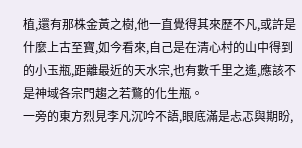植,還有那株金黃之樹,他一直覺得其來歷不凡,或許是什麼上古至寶,如今看來,自己是在清心村的山中得到的小玉瓶,距離最近的天水宗,也有數千里之遙,應該不是神域各宗門趨之若鶩的化生瓶。
一旁的東方烈見李凡沉吟不語,眼底滿是忐忑與期盼,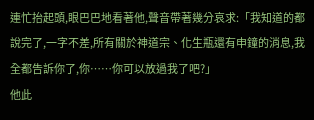連忙抬起頭,眼巴巴地看著他,聲音帶著幾分哀求:「我知道的都說完了,一字不差,所有關於神道宗、化生瓶還有申鐘的消息,我全都告訴你了,你……你可以放過我了吧?」
他此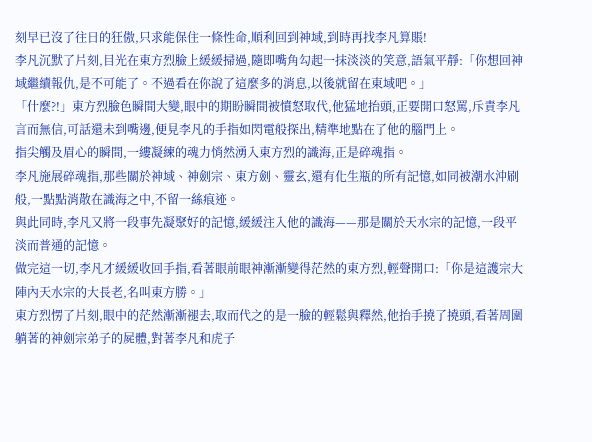刻早已沒了往日的狂傲,只求能保住一條性命,順利回到神域,到時再找李凡算賬!
李凡沉默了片刻,目光在東方烈臉上緩緩掃過,隨即嘴角勾起一抹淡淡的笑意,語氣平靜:「你想回神域繼續報仇,是不可能了。不過看在你說了這麼多的消息,以後就留在東域吧。」
「什麼?!」東方烈臉色瞬間大變,眼中的期盼瞬間被憤怒取代,他猛地抬頭,正要開口怒罵,斥責李凡言而無信,可話還未到嘴邊,便見李凡的手指如閃電般探出,精準地點在了他的腦門上。
指尖觸及眉心的瞬間,一縷凝練的魂力悄然湧入東方烈的識海,正是碎魂指。
李凡施展碎魂指,那些關於神域、神劍宗、東方劍、靈玄,還有化生瓶的所有記憶,如同被潮水沖刷般,一點點消散在識海之中,不留一絲痕迹。
與此同時,李凡又將一段事先凝聚好的記憶,緩緩注入他的識海——那是關於天水宗的記憶,一段平淡而普通的記憶。
做完這一切,李凡才緩緩收回手指,看著眼前眼神漸漸變得茫然的東方烈,輕聲開口:「你是這護宗大陣內天水宗的大長老,名叫東方勝。」
東方烈愣了片刻,眼中的茫然漸漸褪去,取而代之的是一臉的輕鬆與釋然,他抬手撓了撓頭,看著周圍躺著的神劍宗弟子的屍體,對著李凡和虎子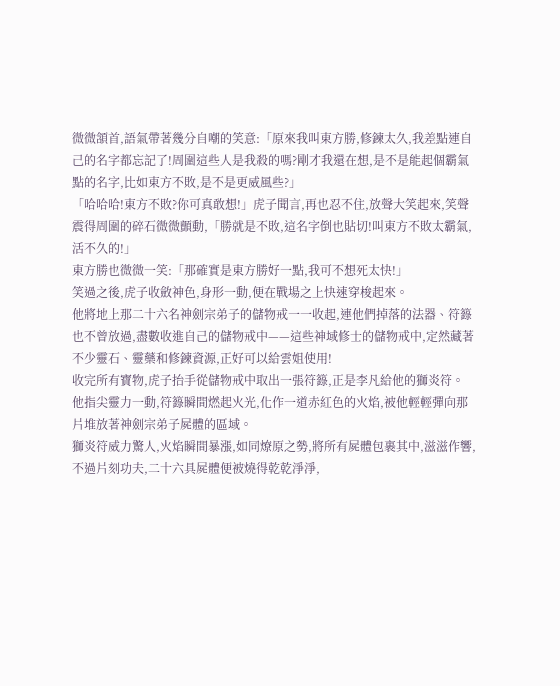微微頷首,語氣帶著幾分自嘲的笑意:「原來我叫東方勝,修鍊太久,我差點連自己的名字都忘記了!周圍這些人是我殺的嗎?剛才我還在想,是不是能起個霸氣點的名字,比如東方不敗,是不是更威風些?」
「哈哈哈!東方不敗?你可真敢想!」虎子聞言,再也忍不住,放聲大笑起來,笑聲震得周圍的碎石微微顫動,「勝就是不敗,這名字倒也貼切!叫東方不敗太霸氣,活不久的!」
東方勝也微微一笑:「那確實是東方勝好一點,我可不想死太快!」
笑過之後,虎子收斂神色,身形一動,便在戰場之上快速穿梭起來。
他將地上那二十六名神劍宗弟子的儲物戒一一收起,連他們掉落的法器、符籙也不曾放過,盡數收進自己的儲物戒中——這些神域修士的儲物戒中,定然藏著不少靈石、靈藥和修鍊資源,正好可以給雲姐使用!
收完所有寶物,虎子抬手從儲物戒中取出一張符籙,正是李凡給他的獅炎符。
他指尖靈力一動,符籙瞬間燃起火光,化作一道赤紅色的火焰,被他輕輕彈向那片堆放著神劍宗弟子屍體的區域。
獅炎符威力驚人,火焰瞬間暴漲,如同燎原之勢,將所有屍體包裹其中,滋滋作響,不過片刻功夫,二十六具屍體便被燒得乾乾淨淨,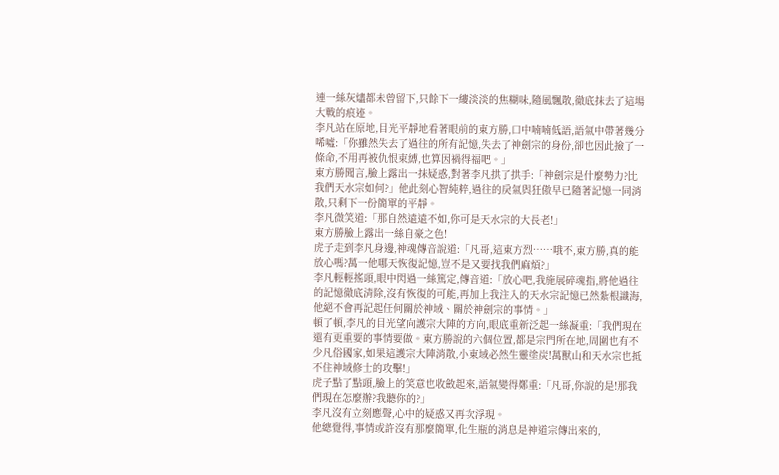連一絲灰燼都未曾留下,只餘下一縷淡淡的焦糊味,隨風飄散,徹底抹去了這場大戰的痕迹。
李凡站在原地,目光平靜地看著眼前的東方勝,口中喃喃低語,語氣中帶著幾分唏噓:「你雖然失去了過往的所有記憶,失去了神劍宗的身份,卻也因此撿了一條命,不用再被仇恨束縛,也算因禍得福吧。」
東方勝聞言,臉上露出一抹疑惑,對著李凡拱了拱手:「神劍宗是什麼勢力?比我們天水宗如何?」他此刻心智純粹,過往的戾氣與狂傲早已隨著記憶一同消散,只剩下一份簡單的平靜。
李凡微笑道:「那自然遠遠不如,你可是天水宗的大長老!」
東方勝臉上露出一絲自豪之色!
虎子走到李凡身邊,神魂傳音說道:「凡哥,這東方烈……哦不,東方勝,真的能放心嗎?萬一他哪天恢復記憶,豈不是又要找我們麻煩?」
李凡輕輕搖頭,眼中閃過一絲篤定,傳音道:「放心吧,我施展碎魂指,將他過往的記憶徹底清除,沒有恢復的可能,再加上我注入的天水宗記憶已然紮根識海,他絕不會再記起任何關於神域、關於神劍宗的事情。」
頓了頓,李凡的目光望向護宗大陣的方向,眼底重新泛起一絲凝重:「我們現在還有更重要的事情要做。東方勝說的六個位置,都是宗門所在地,周圍也有不少凡俗國家,如果這護宗大陣消散,小東域必然生靈塗炭!萬獸山和天水宗也抵不住神域修士的攻擊!」
虎子點了點頭,臉上的笑意也收斂起來,語氣變得鄭重:「凡哥,你說的是!那我們現在怎麼辦?我聽你的?」
李凡沒有立刻應聲,心中的疑惑又再次浮現。
他總覺得,事情或許沒有那麼簡單,化生瓶的消息是神道宗傳出來的,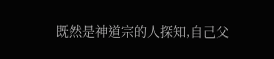既然是神道宗的人探知,自己父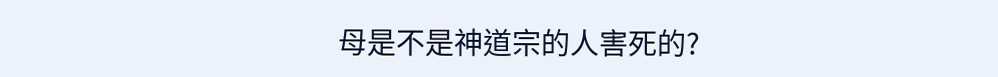母是不是神道宗的人害死的?